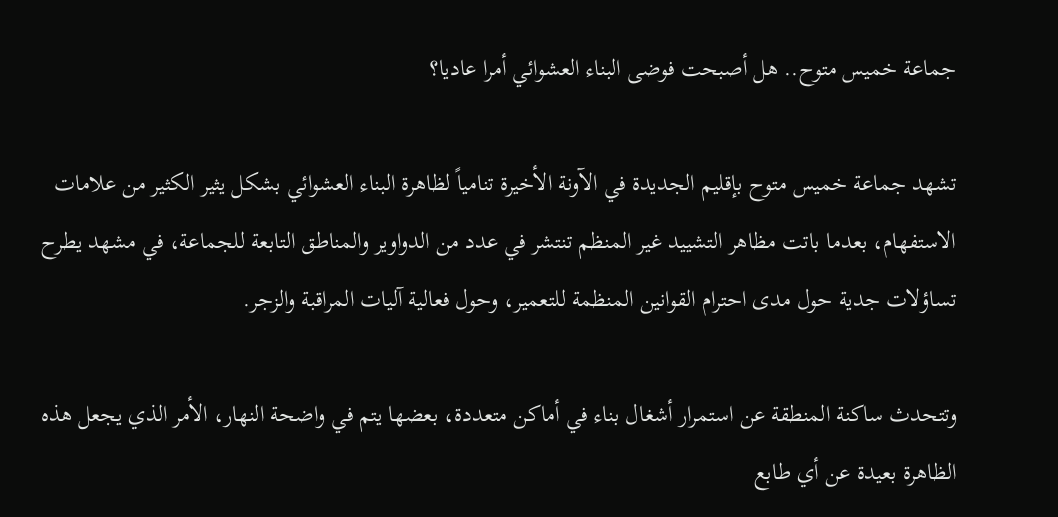جماعة خميس متوح.. هل أصبحت فوضى البناء العشوائي أمرا عاديا؟

تشهد جماعة خميس متوح بإقليم الجديدة في الآونة الأخيرة تنامياً لظاهرة البناء العشوائي بشكل يثير الكثير من علامات الاستفهام، بعدما باتت مظاهر التشييد غير المنظم تنتشر في عدد من الدواوير والمناطق التابعة للجماعة، في مشهد يطرح تساؤلات جدية حول مدى احترام القوانين المنظمة للتعمير، وحول فعالية آليات المراقبة والزجر.

وتتحدث ساكنة المنطقة عن استمرار أشغال بناء في أماكن متعددة، بعضها يتم في واضحة النهار، الأمر الذي يجعل هذه الظاهرة بعيدة عن أي طابع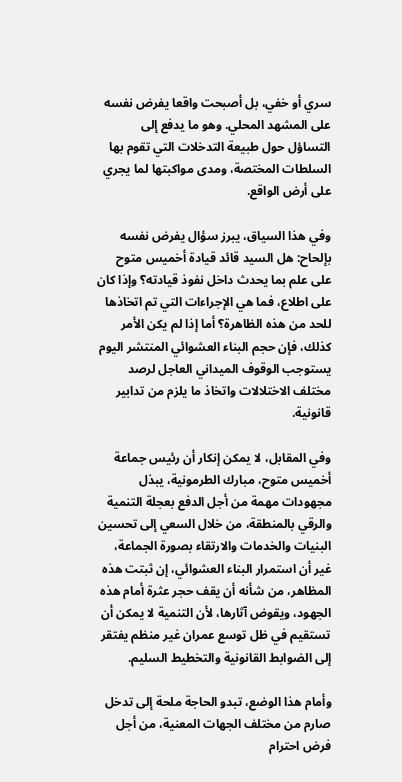سري أو خفي، بل أصبحت واقعا يفرض نفسه على المشهد المحلي. وهو ما يدفع إلى التساؤل حول طبيعة التدخلات التي تقوم بها السلطات المختصة، ومدى مواكبتها لما يجري على أرض الواقع.

وفي هذا السياق، يبرز سؤال يفرض نفسه بإلحاح: هل السيد قائد قيادة أخميس متوح على علم بما يحدث داخل نفوذ قيادته؟ وإذا كان على اطلاع، فما هي الإجراءات التي تم اتخاذها للحد من هذه الظاهرة؟ أما إذا لم يكن الأمر كذلك، فإن حجم البناء العشوائي المنتشر اليوم يستوجب الوقوف الميداني العاجل لرصد مختلف الاختلالات واتخاذ ما يلزم من تدابير قانونية.

وفي المقابل، لا يمكن إنكار أن رئيس جماعة أخميس متوح، مبارك الطرمونية، يبذل مجهودات مهمة من أجل الدفع بعجلة التنمية والرقي بالمنطقة، من خلال السعي إلى تحسين البنيات والخدمات والارتقاء بصورة الجماعة، غير أن استمرار البناء العشوائي، إن ثبتت هذه المظاهر، من شأنه أن يقف حجر عثرة أمام هذه الجهود، ويقوض آثارها، لأن التنمية لا يمكن أن تستقيم في ظل توسع عمران غير منظم يفتقر إلى الضوابط القانونية والتخطيط السليم.

وأمام هذا الوضع، تبدو الحاجة ملحة إلى تدخل صارم من مختلف الجهات المعنية، من أجل فرض احترام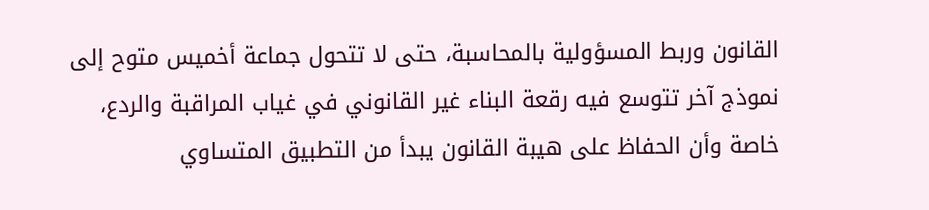القانون وربط المسؤولية بالمحاسبة، حتى لا تتحول جماعة أخميس متوح إلى نموذج آخر تتوسع فيه رقعة البناء غير القانوني في غياب المراقبة والردع، خاصة وأن الحفاظ على هيبة القانون يبدأ من التطبيق المتساوي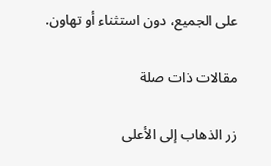على الجميع، دون استثناء أو تهاون.

مقالات ذات صلة

زر الذهاب إلى الأعلى